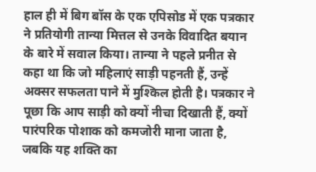हाल ही में बिग बॉस के एक एपिसोड में एक पत्रकार ने प्रतियोगी तान्या मित्तल से उनके विवादित बयान के बारे में सवाल किया। तान्या ने पहले प्रनीत से कहा था कि जो महिलाएं साड़ी पहनती हैं, उन्हें अक्सर सफलता पाने में मुश्किल होती है। पत्रकार ने पूछा कि आप साड़ी को क्यों नीचा दिखाती हैं, क्यों पारंपरिक पोशाक को कमजोरी माना जाता है, जबकि यह शक्ति का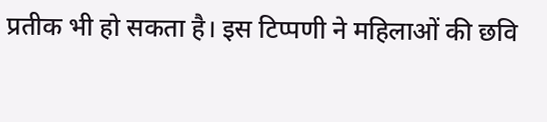प्रतीक भी हो सकता है। इस टिप्पणी ने महिलाओं की छवि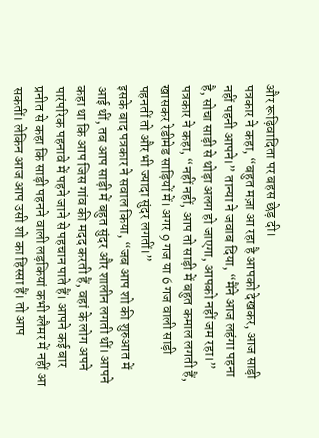और रूढ़िवादिता पर बहस छेड़ दी।
पत्रकार ने कहा, “बहुत मज़ा आ रहा है आपको देखकर, आज साड़ी नहीं पहनी आपने।” तान्या ने जवाब दिया, “मैंने आज लहंगा पहना है, सोचा साड़ी से थोड़ा अलग हो जाएगा, आपको नहीं जम रहा।” पत्रकार ने कहा, “नहीं नहीं, आप तो साड़ी में बहुत कमाल लगती हैं, खासकर रेडीमेड साड़ियों में। अगर 9 गज या 6 गज वाली साड़ी पहनतीं तो और भी ज्यादा सुंदर लगतीं।”
इसके बाद पत्रकार ने सवाल किया, “जब आप शो की शुरुआत में आई थीं, तब आप साड़ी में बहुत सुंदर और शालीन लगती थीं। आपने कहा था कि आप जिस गांव की मदद करती हैं, वहां के लोग अपने पारंपरिक पहनावे में पहने जाने से पहचान पाते हैं। आपने कई बार प्रनीत से कहा कि साड़ी पहनने वाली लड़कियां कभी ग्लैमर में नहीं आ सकतीं। लेकिन आज आप उसी शो का हिस्सा हैं। तो आप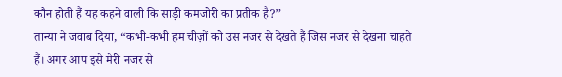कौन होती हैं यह कहने वाली कि साड़ी कमजोरी का प्रतीक है?”
तान्या ने जवाब दिया, “कभी-कभी हम चीज़ों को उस नजर से देखते हैं जिस नजर से देखना चाहते हैं। अगर आप इसे मेरी नजर से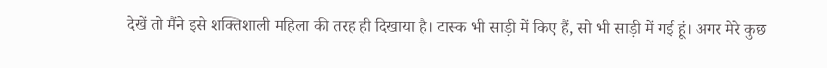देखें तो मैंने इसे शक्तिशाली महिला की तरह ही दिखाया है। टास्क भी साड़ी में किए हैं, सो भी साड़ी में गई हूं। अगर मेरे कुछ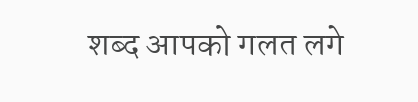शब्द आपको गलत लगे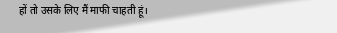हों तो उसके लिए मैं माफी चाहती हूं।